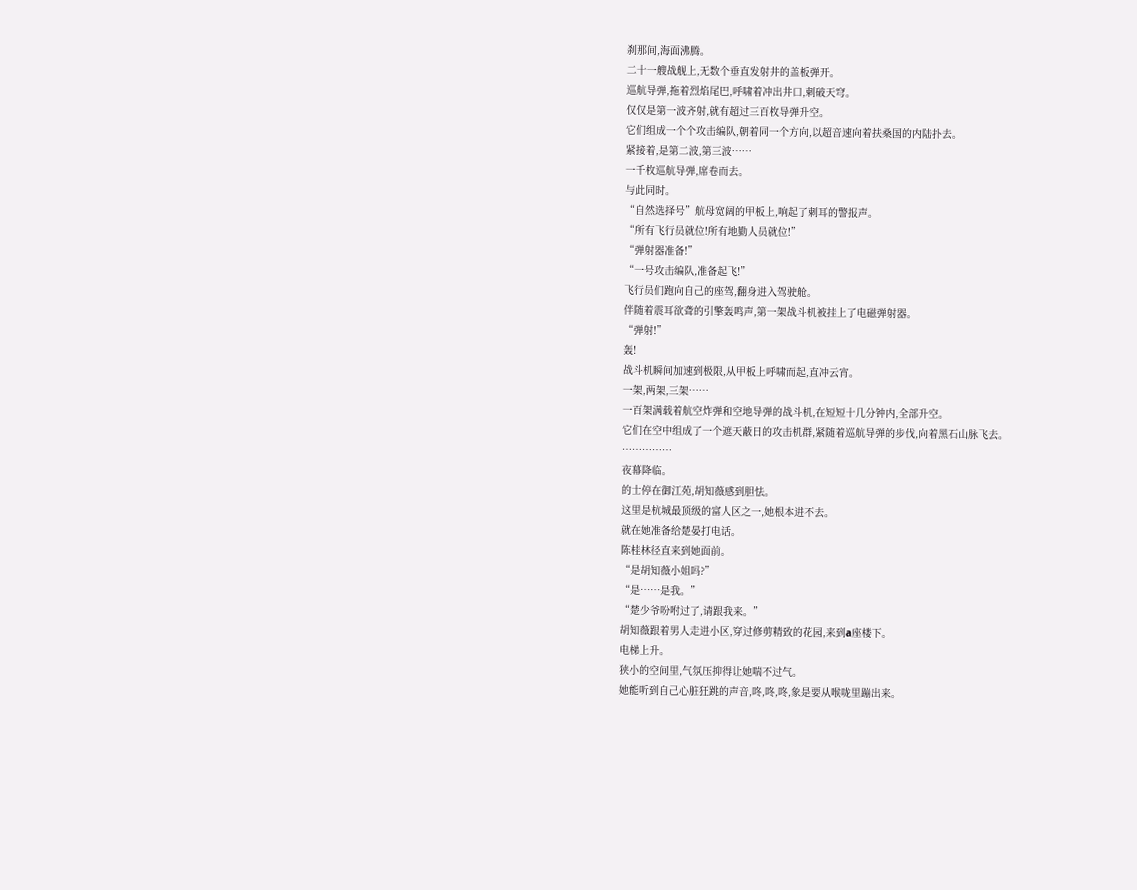刹那间,海面沸腾。
二十一艘战舰上,无数个垂直发射井的盖板弹开。
巡航导弹,拖着烈焰尾巴,呼啸着冲出井口,刺破天穹。
仅仅是第一波齐射,就有超过三百枚导弹升空。
它们组成一个个攻击编队,朝着同一个方向,以超音速向着扶桑国的内陆扑去。
紧接着,是第二波,第三波……
一千枚巡航导弹,席卷而去。
与此同时。
“自然选择号”航母宽阔的甲板上,响起了刺耳的警报声。
“所有飞行员就位!所有地勤人员就位!”
“弹射器准备!”
“一号攻击编队,准备起飞!”
飞行员们跑向自己的座驾,翻身进入驾驶舱。
伴随着震耳欲聋的引擎轰鸣声,第一架战斗机被挂上了电磁弹射器。
“弹射!”
轰!
战斗机瞬间加速到极限,从甲板上呼啸而起,直冲云宵。
一架,两架,三架……
一百架满载着航空炸弹和空地导弹的战斗机,在短短十几分钟内,全部升空。
它们在空中组成了一个遮天蔽日的攻击机群,紧随着巡航导弹的步伐,向着黑石山脉飞去。
……………
夜幕降临。
的士停在御江苑,胡知薇感到胆怯。
这里是杭城最顶级的富人区之一,她根本进不去。
就在她准备给楚晏打电话。
陈桂林径直来到她面前。
“是胡知薇小姐吗?”
“是……是我。”
“楚少爷吩咐过了,请跟我来。”
胡知薇跟着男人走进小区,穿过修剪精致的花园,来到a座楼下。
电梯上升。
狭小的空间里,气氛压抑得让她喘不过气。
她能听到自己心脏狂跳的声音,咚,咚,咚,象是要从喉咙里蹦出来。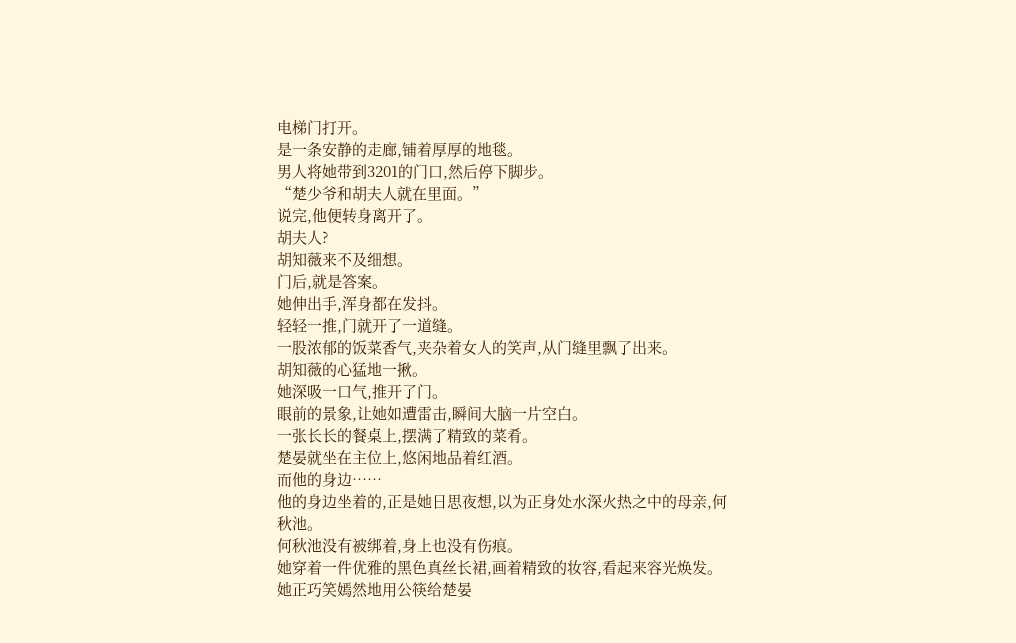电梯门打开。
是一条安静的走廊,铺着厚厚的地毯。
男人将她带到3201的门口,然后停下脚步。
“楚少爷和胡夫人就在里面。”
说完,他便转身离开了。
胡夫人?
胡知薇来不及细想。
门后,就是答案。
她伸出手,浑身都在发抖。
轻轻一推,门就开了一道缝。
一股浓郁的饭菜香气,夹杂着女人的笑声,从门缝里飘了出来。
胡知薇的心猛地一揪。
她深吸一口气,推开了门。
眼前的景象,让她如遭雷击,瞬间大脑一片空白。
一张长长的餐桌上,摆满了精致的菜肴。
楚晏就坐在主位上,悠闲地品着红酒。
而他的身边……
他的身边坐着的,正是她日思夜想,以为正身处水深火热之中的母亲,何秋池。
何秋池没有被绑着,身上也没有伤痕。
她穿着一件优雅的黑色真丝长裙,画着精致的妆容,看起来容光焕发。
她正巧笑嫣然地用公筷给楚晏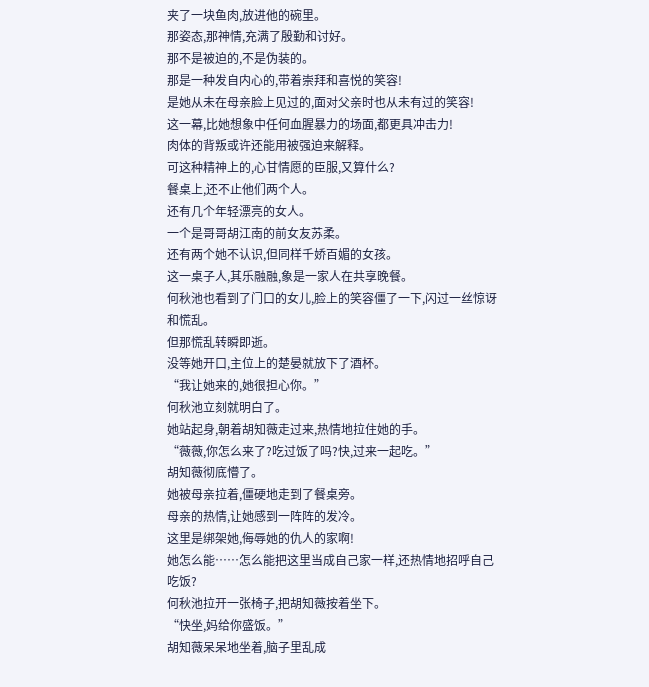夹了一块鱼肉,放进他的碗里。
那姿态,那神情,充满了殷勤和讨好。
那不是被迫的,不是伪装的。
那是一种发自内心的,带着崇拜和喜悦的笑容!
是她从未在母亲脸上见过的,面对父亲时也从未有过的笑容!
这一幕,比她想象中任何血腥暴力的场面,都更具冲击力!
肉体的背叛或许还能用被强迫来解释。
可这种精神上的,心甘情愿的臣服,又算什么?
餐桌上,还不止他们两个人。
还有几个年轻漂亮的女人。
一个是哥哥胡江南的前女友苏柔。
还有两个她不认识,但同样千娇百媚的女孩。
这一桌子人,其乐融融,象是一家人在共享晚餐。
何秋池也看到了门口的女儿,脸上的笑容僵了一下,闪过一丝惊讶和慌乱。
但那慌乱转瞬即逝。
没等她开口,主位上的楚晏就放下了酒杯。
“我让她来的,她很担心你。”
何秋池立刻就明白了。
她站起身,朝着胡知薇走过来,热情地拉住她的手。
“薇薇,你怎么来了?吃过饭了吗?快,过来一起吃。”
胡知薇彻底懵了。
她被母亲拉着,僵硬地走到了餐桌旁。
母亲的热情,让她感到一阵阵的发冷。
这里是绑架她,侮辱她的仇人的家啊!
她怎么能……怎么能把这里当成自己家一样,还热情地招呼自己吃饭?
何秋池拉开一张椅子,把胡知薇按着坐下。
“快坐,妈给你盛饭。”
胡知薇呆呆地坐着,脑子里乱成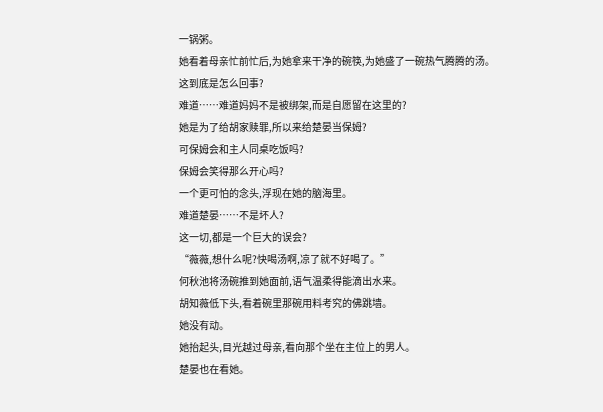一锅粥。
她看着母亲忙前忙后,为她拿来干净的碗筷,为她盛了一碗热气腾腾的汤。
这到底是怎么回事?
难道……难道妈妈不是被绑架,而是自愿留在这里的?
她是为了给胡家赎罪,所以来给楚晏当保姆?
可保姆会和主人同桌吃饭吗?
保姆会笑得那么开心吗?
一个更可怕的念头,浮现在她的脑海里。
难道楚晏……不是坏人?
这一切,都是一个巨大的误会?
“薇薇,想什么呢?快喝汤啊,凉了就不好喝了。”
何秋池将汤碗推到她面前,语气温柔得能滴出水来。
胡知薇低下头,看着碗里那碗用料考究的佛跳墙。
她没有动。
她抬起头,目光越过母亲,看向那个坐在主位上的男人。
楚晏也在看她。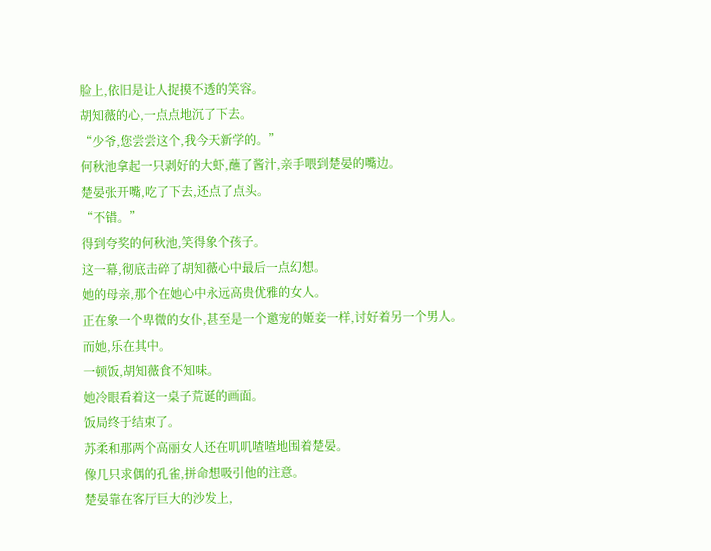脸上,依旧是让人捉摸不透的笑容。
胡知薇的心,一点点地沉了下去。
“少爷,您尝尝这个,我今天新学的。”
何秋池拿起一只剥好的大虾,蘸了酱汁,亲手喂到楚晏的嘴边。
楚晏张开嘴,吃了下去,还点了点头。
“不错。”
得到夸奖的何秋池,笑得象个孩子。
这一幕,彻底击碎了胡知薇心中最后一点幻想。
她的母亲,那个在她心中永远高贵优雅的女人。
正在象一个卑微的女仆,甚至是一个邀宠的姬妾一样,讨好着另一个男人。
而她,乐在其中。
一顿饭,胡知薇食不知味。
她冷眼看着这一桌子荒诞的画面。
饭局终于结束了。
苏柔和那两个高丽女人还在叽叽喳喳地围着楚晏。
像几只求偶的孔雀,拼命想吸引他的注意。
楚晏靠在客厅巨大的沙发上,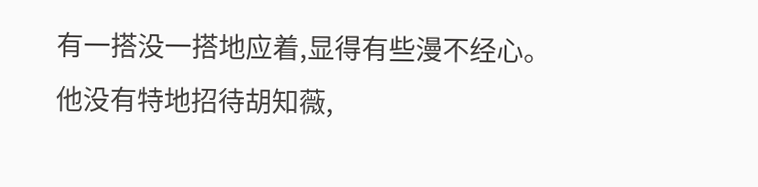有一搭没一搭地应着,显得有些漫不经心。
他没有特地招待胡知薇,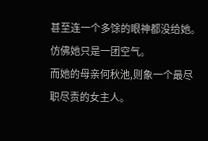甚至连一个多馀的眼神都没给她。
仿佛她只是一团空气。
而她的母亲何秋池,则象一个最尽职尽责的女主人。